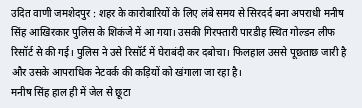उदित वाणी जमशेदपुर : शहर के कारोबारियों के लिए लंबे समय से सिरदर्द बना अपराधी मनीष सिंह आखिरकार पुलिस के शिकंजे में आ गया। उसकी गिरफ्तारी पारडीह स्थित गोल्डन लीफ रिसॉर्ट से की गई। पुलिस ने उसे रिसॉर्ट में घेराबंदी कर दबोचा। फिलहाल उससे पूछताछ जारी है और उसके आपराधिक नेटवर्क की कड़ियों को खंगाला जा रहा है।
मनीष सिंह हाल ही में जेल से छूटा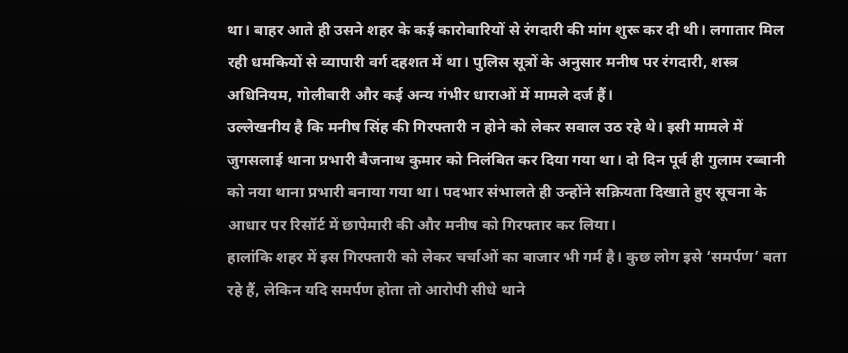था। बाहर आते ही उसने शहर के कई कारोबारियों से रंगदारी की मांग शुरू कर दी थी। लगातार मिल रही धमकियों से व्यापारी वर्ग दहशत में था। पुलिस सूत्रों के अनुसार मनीष पर रंगदारी, शस्त्र अधिनियम, गोलीबारी और कई अन्य गंभीर धाराओं में मामले दर्ज हैं।
उल्लेखनीय है कि मनीष सिंह की गिरफ्तारी न होने को लेकर सवाल उठ रहे थे। इसी मामले में जुगसलाई थाना प्रभारी बैजनाथ कुमार को निलंबित कर दिया गया था। दो दिन पूर्व ही गुलाम रब्बानी को नया थाना प्रभारी बनाया गया था। पदभार संभालते ही उन्होंने सक्रियता दिखाते हुए सूचना के आधार पर रिसॉर्ट में छापेमारी की और मनीष को गिरफ्तार कर लिया।
हालांकि शहर में इस गिरफ्तारी को लेकर चर्चाओं का बाजार भी गर्म है। कुछ लोग इसे ‘समर्पण’ बता रहे हैं, लेकिन यदि समर्पण होता तो आरोपी सीधे थाने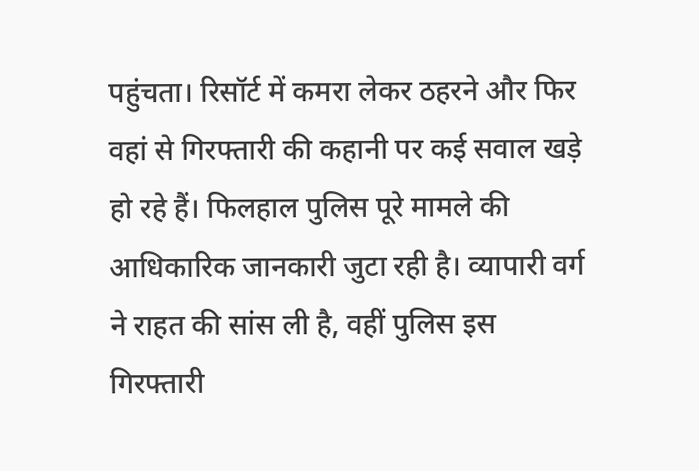पहुंचता। रिसॉर्ट में कमरा लेकर ठहरने और फिर वहां से गिरफ्तारी की कहानी पर कई सवाल खड़े हो रहे हैं। फिलहाल पुलिस पूरे मामले की आधिकारिक जानकारी जुटा रही है। व्यापारी वर्ग ने राहत की सांस ली है, वहीं पुलिस इस गिरफ्तारी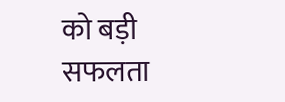को बड़ी सफलता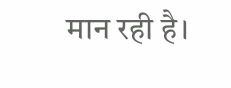मान रही है।